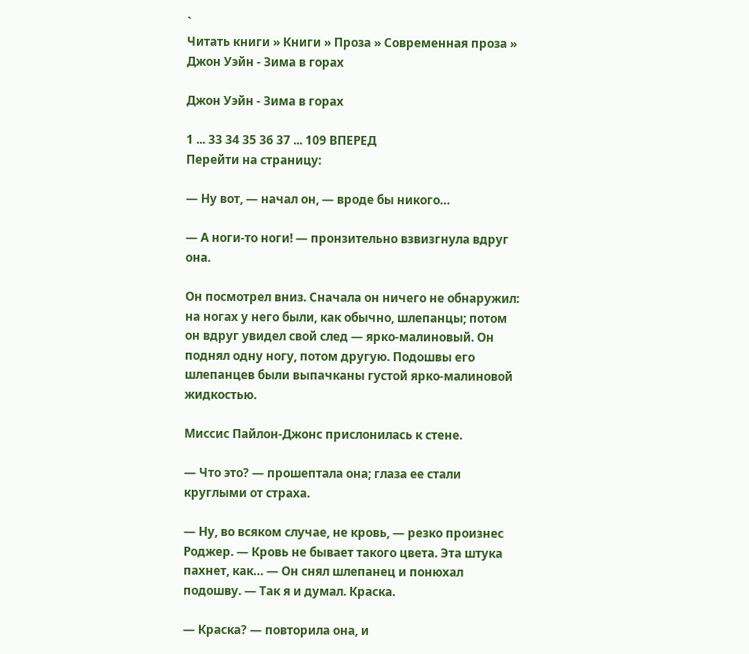`
Читать книги » Книги » Проза » Современная проза » Джон Уэйн - Зима в горах

Джон Уэйн - Зима в горах

1 ... 33 34 35 36 37 ... 109 ВПЕРЕД
Перейти на страницу:

— Ну вот, — начал он, — вроде бы никого…

— А ноги-то ноги! — пронзительно взвизгнула вдруг она.

Он посмотрел вниз. Сначала он ничего не обнаружил: на ногах у него были, как обычно, шлепанцы; потом он вдруг увидел свой след — ярко-малиновый. Он поднял одну ногу, потом другую. Подошвы его шлепанцев были выпачканы густой ярко-малиновой жидкостью.

Миссис Пайлон-Джонс прислонилась к стене.

— Что это? — прошептала она; глаза ее стали круглыми от страха.

— Ну, во всяком случае, не кровь, — резко произнес Роджер. — Кровь не бывает такого цвета. Эта штука пахнет, как… — Он снял шлепанец и понюхал подошву. — Так я и думал. Краска.

— Краска? — повторила она, и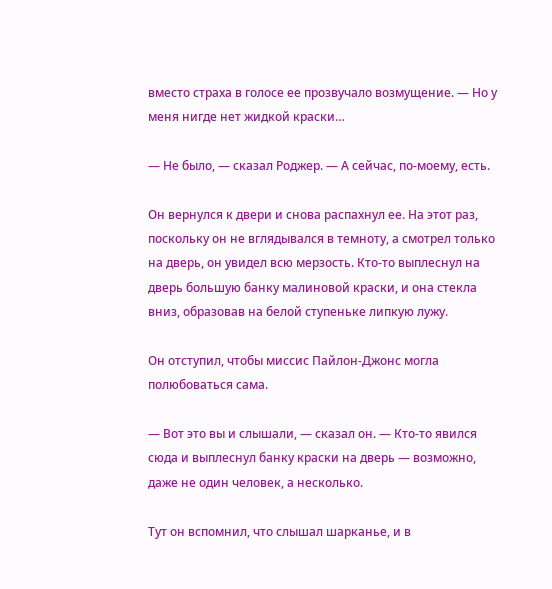вместо страха в голосе ее прозвучало возмущение. — Но у меня нигде нет жидкой краски…

— Не было, — сказал Роджер. — А сейчас, по-моему, есть.

Он вернулся к двери и снова распахнул ее. На этот раз, поскольку он не вглядывался в темноту, а смотрел только на дверь, он увидел всю мерзость. Кто-то выплеснул на дверь большую банку малиновой краски, и она стекла вниз, образовав на белой ступеньке липкую лужу.

Он отступил, чтобы миссис Пайлон-Джонс могла полюбоваться сама.

— Вот это вы и слышали, — сказал он. — Кто-то явился сюда и выплеснул банку краски на дверь — возможно, даже не один человек, а несколько.

Тут он вспомнил, что слышал шарканье, и в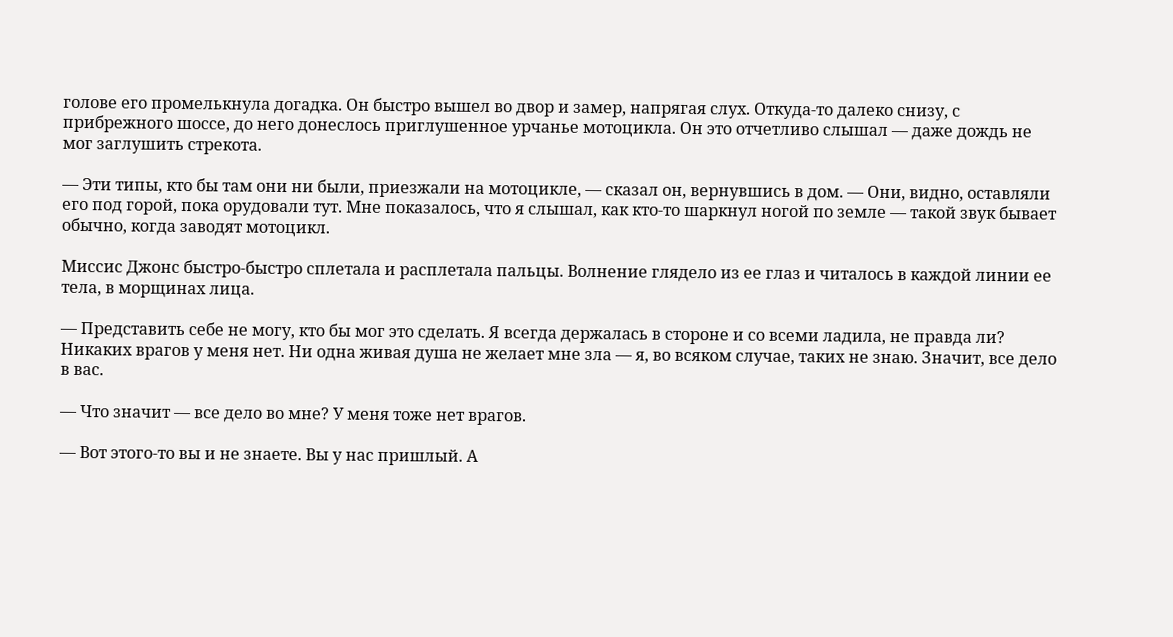голове его промелькнула догадка. Он быстро вышел во двор и замер, напрягая слух. Откуда-то далеко снизу, с прибрежного шоссе, до него донеслось приглушенное урчанье мотоцикла. Он это отчетливо слышал — даже дождь не мог заглушить стрекота.

— Эти типы, кто бы там они ни были, приезжали на мотоцикле, — сказал он, вернувшись в дом. — Они, видно, оставляли его под горой, пока орудовали тут. Мне показалось, что я слышал, как кто-то шаркнул ногой по земле — такой звук бывает обычно, когда заводят мотоцикл.

Миссис Джонс быстро-быстро сплетала и расплетала пальцы. Волнение глядело из ее глаз и читалось в каждой линии ее тела, в морщинах лица.

— Представить себе не могу, кто бы мог это сделать. Я всегда держалась в стороне и со всеми ладила, не правда ли? Никаких врагов у меня нет. Ни одна живая душа не желает мне зла — я, во всяком случае, таких не знаю. Значит, все дело в вас.

— Что значит — все дело во мне? У меня тоже нет врагов.

— Вот этого-то вы и не знаете. Вы у нас пришлый. А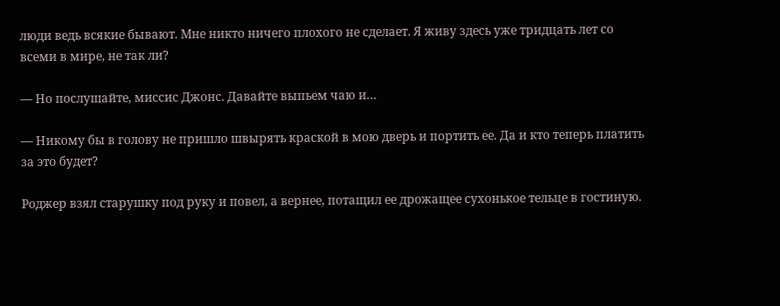люди ведь всякие бывают. Мне никто ничего плохого не сделает. Я живу здесь уже тридцать лет со всеми в мире, не так ли?

— Но послушайте, миссис Джонс. Давайте выпьем чаю и…

— Никому бы в голову не пришло швырять краской в мою дверь и портить ее. Да и кто теперь платить за это будет?

Роджер взял старушку под руку и повел, а вернее, потащил ее дрожащее сухонькое тельце в гостиную.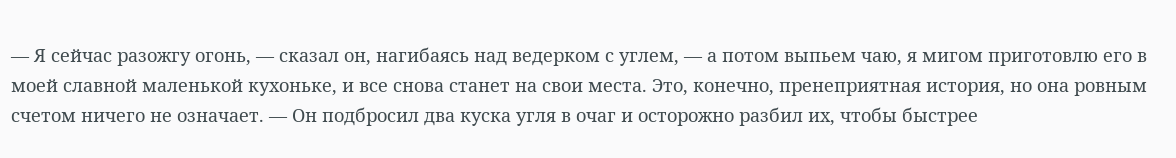— Я сейчас разожгу огонь, — сказал он, нагибаясь над ведерком с углем, — а потом выпьем чаю, я мигом приготовлю его в моей славной маленькой кухоньке, и все снова станет на свои места. Это, конечно, пренеприятная история, но она ровным счетом ничего не означает. — Он подбросил два куска угля в очаг и осторожно разбил их, чтобы быстрее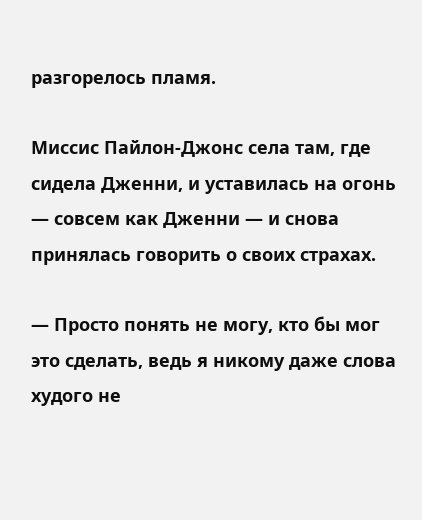разгорелось пламя.

Миссис Пайлон-Джонс села там, где сидела Дженни, и уставилась на огонь — совсем как Дженни — и снова принялась говорить о своих страхах.

— Просто понять не могу, кто бы мог это сделать, ведь я никому даже слова худого не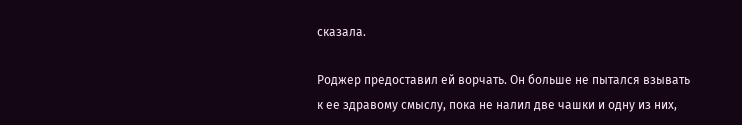сказала.

Роджер предоставил ей ворчать. Он больше не пытался взывать к ее здравому смыслу, пока не налил две чашки и одну из них,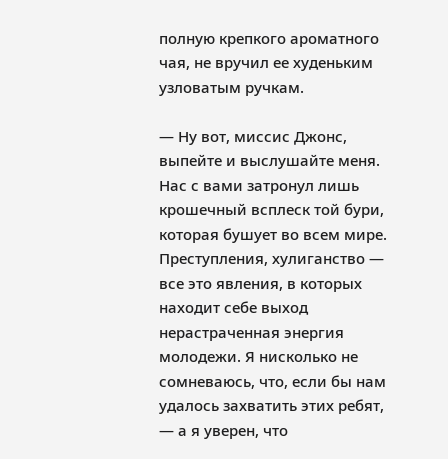полную крепкого ароматного чая, не вручил ее худеньким узловатым ручкам.

— Ну вот, миссис Джонс, выпейте и выслушайте меня. Нас с вами затронул лишь крошечный всплеск той бури, которая бушует во всем мире. Преступления, хулиганство — все это явления, в которых находит себе выход нерастраченная энергия молодежи. Я нисколько не сомневаюсь, что, если бы нам удалось захватить этих ребят, — а я уверен, что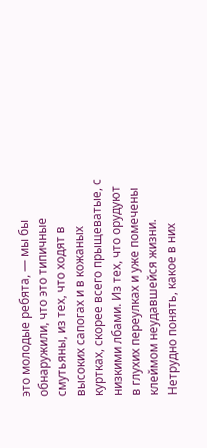это молодые ребята, — мы бы обнаружили, что это типичные смутьяны, из тех, что ходят в высоких сапогах и в кожаных куртках, скорее всего прыщеватые, с низкими лбами. Из тех, что орудуют в глухих переулках и уже помечены клеймом неудавшейся жизни. Нетрудно понять, какое в них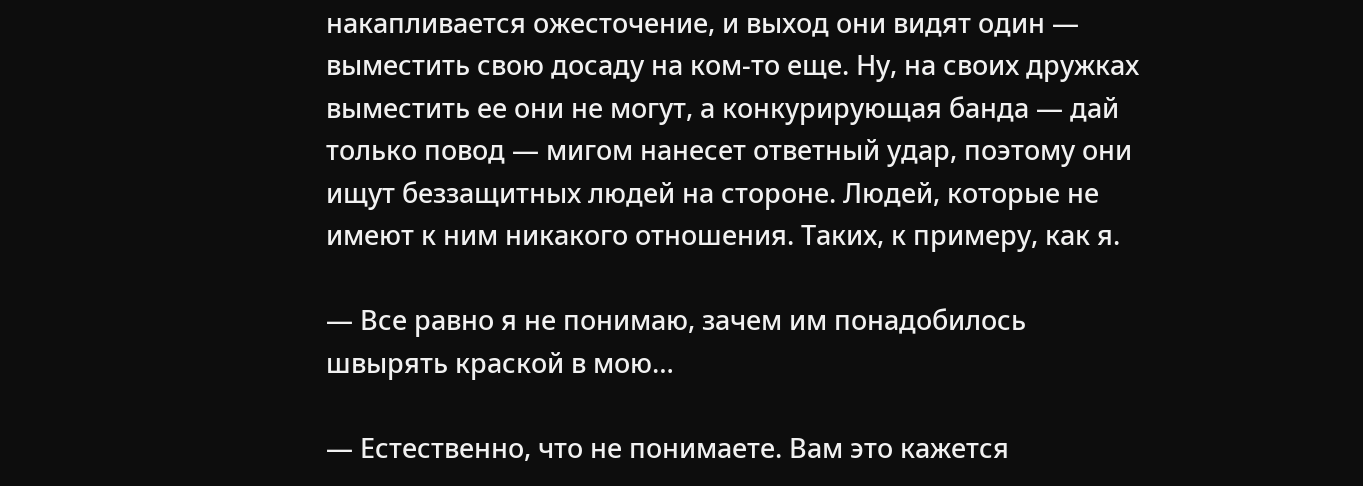накапливается ожесточение, и выход они видят один — выместить свою досаду на ком-то еще. Ну, на своих дружках выместить ее они не могут, а конкурирующая банда — дай только повод — мигом нанесет ответный удар, поэтому они ищут беззащитных людей на стороне. Людей, которые не имеют к ним никакого отношения. Таких, к примеру, как я.

— Все равно я не понимаю, зачем им понадобилось швырять краской в мою…

— Естественно, что не понимаете. Вам это кажется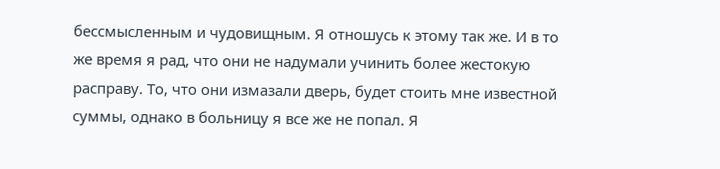бессмысленным и чудовищным. Я отношусь к этому так же. И в то же время я рад, что они не надумали учинить более жестокую расправу. То, что они измазали дверь, будет стоить мне известной суммы, однако в больницу я все же не попал. Я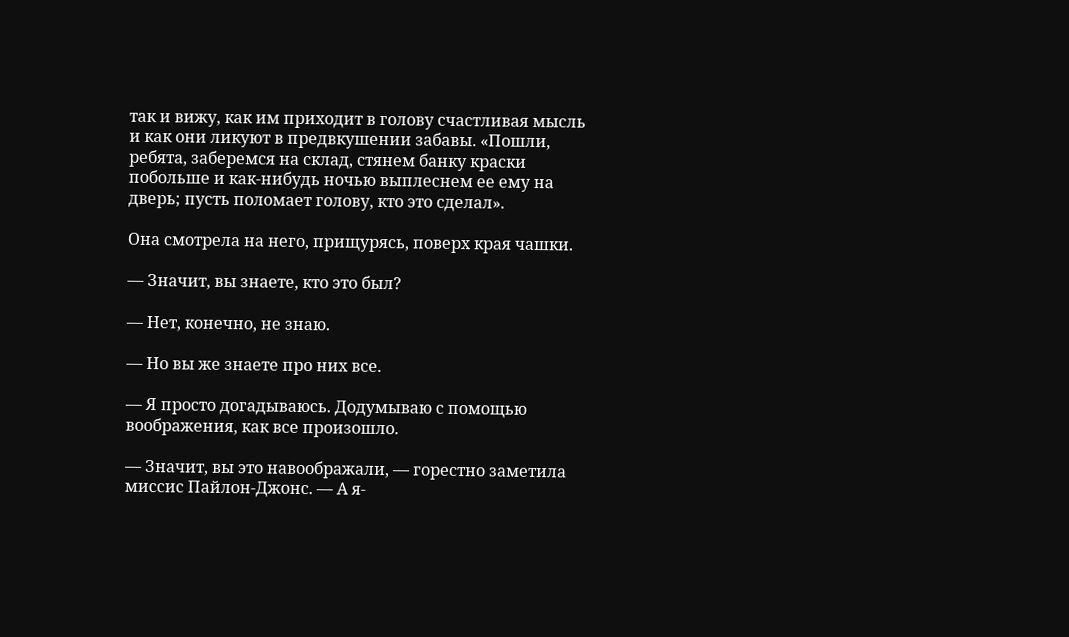так и вижу, как им приходит в голову счастливая мысль и как они ликуют в предвкушении забавы. «Пошли, ребята, заберемся на склад, стянем банку краски побольше и как-нибудь ночью выплеснем ее ему на дверь; пусть поломает голову, кто это сделал».

Она смотрела на него, прищурясь, поверх края чашки.

— Значит, вы знаете, кто это был?

— Нет, конечно, не знаю.

— Но вы же знаете про них все.

— Я просто догадываюсь. Додумываю с помощью воображения, как все произошло.

— Значит, вы это навоображали, — горестно заметила миссис Пайлон-Джонс. — А я-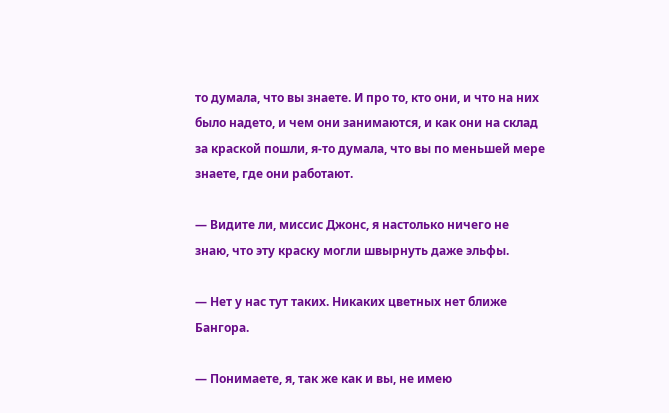то думала, что вы знаете. И про то, кто они, и что на них было надето, и чем они занимаются, и как они на склад за краской пошли, я-то думала, что вы по меньшей мере знаете, где они работают.

— Видите ли, миссис Джонс, я настолько ничего не знаю, что эту краску могли швырнуть даже эльфы.

— Нет у нас тут таких. Никаких цветных нет ближе Бангора.

— Понимаете, я, так же как и вы, не имею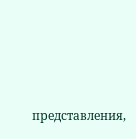представления,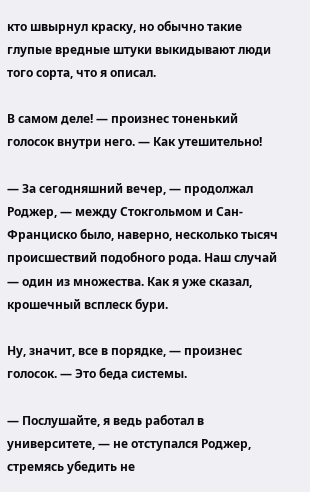кто швырнул краску, но обычно такие глупые вредные штуки выкидывают люди того сорта, что я описал.

В самом деле! — произнес тоненький голосок внутри него. — Как утешительно!

— За сегодняшний вечер, — продолжал Роджер, — между Стокгольмом и Сан-Франциско было, наверно, несколько тысяч происшествий подобного рода. Наш случай — один из множества. Как я уже сказал, крошечный всплеск бури.

Ну, значит, все в порядке, — произнес голосок. — Это беда системы.

— Послушайте, я ведь работал в университете, — не отступался Роджер, стремясь убедить не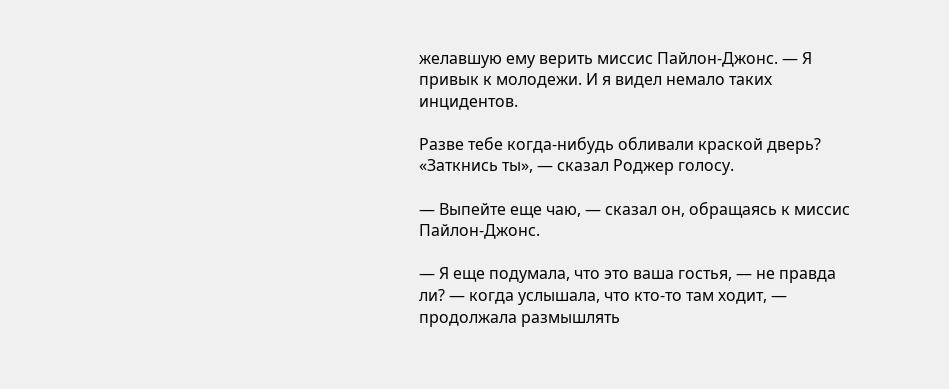желавшую ему верить миссис Пайлон-Джонс. — Я привык к молодежи. И я видел немало таких инцидентов.

Разве тебе когда-нибудь обливали краской дверь? «Заткнись ты», — сказал Роджер голосу.

— Выпейте еще чаю, — сказал он, обращаясь к миссис Пайлон-Джонс.

— Я еще подумала, что это ваша гостья, — не правда ли? — когда услышала, что кто-то там ходит, — продолжала размышлять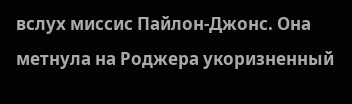вслух миссис Пайлон-Джонс. Она метнула на Роджера укоризненный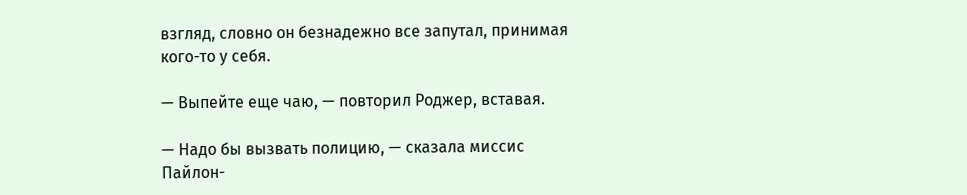взгляд, словно он безнадежно все запутал, принимая кого-то у себя.

— Выпейте еще чаю, — повторил Роджер, вставая.

— Надо бы вызвать полицию, — сказала миссис Пайлон-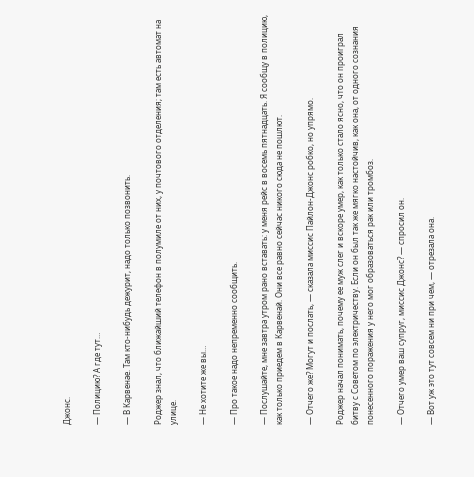Джонс.

— Полицию? А где тут…

— В Карвенае. Там кто-нибудь дежурит, надо только позвонить.

Роджер знал, что ближайший телефон в полумиле от них, у почтового отделения; там есть автомат на улице.

— Не хотите же вы…

— Про такое надо непременно сообщить.

— Послушайте, мне завтра утром рано вставать: у меня рейс в восемь пятнадцать. Я сообщу в полицию, как только приедем в Карвенай. Они все равно сейчас никого сюда не пошлют.

— Отчего же? Могут и послать, — сказала миссис Пайлон-Джонс робко, но упрямо.

Роджер начал понимать, почему ее муж слег и вскоре умер, как только стало ясно, что он проиграл битву с Советом по электричеству. Если он был так же мягко настойчив, как она, от одного сознания понесенного поражения у него мог образоваться рак или тромбоз.

— Отчего умер ваш супруг, миссис Джонс? — спросил он.

— Вот уж это тут совсем ни при чем, — отрезала она.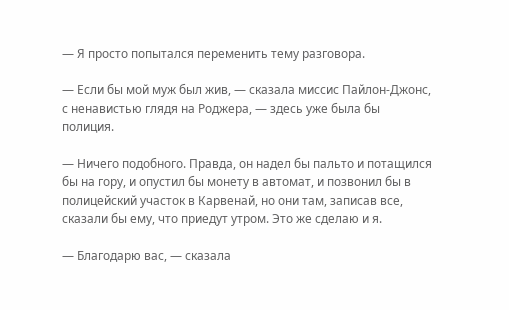— Я просто попытался переменить тему разговора.

— Если бы мой муж был жив, — сказала миссис Пайлон-Джонс, с ненавистью глядя на Роджера, — здесь уже была бы полиция.

— Ничего подобного. Правда, он надел бы пальто и потащился бы на гору, и опустил бы монету в автомат, и позвонил бы в полицейский участок в Карвенай, но они там, записав все, сказали бы ему, что приедут утром. Это же сделаю и я.

— Благодарю вас, — сказала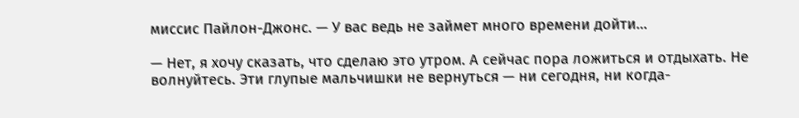миссис Пайлон-Джонс. — У вас ведь не займет много времени дойти…

— Нет, я хочу сказать, что сделаю это утром. А сейчас пора ложиться и отдыхать. Не волнуйтесь. Эти глупые мальчишки не вернуться — ни сегодня, ни когда-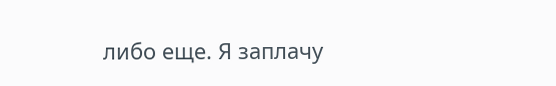либо еще. Я заплачу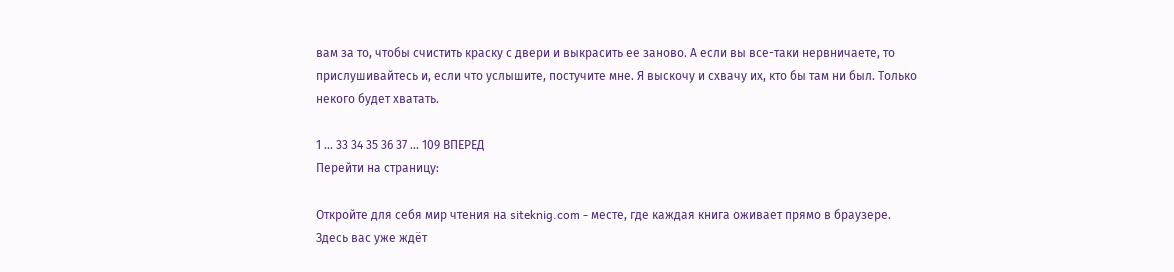вам за то, чтобы счистить краску с двери и выкрасить ее заново. А если вы все-таки нервничаете, то прислушивайтесь и, если что услышите, постучите мне. Я выскочу и схвачу их, кто бы там ни был. Только некого будет хватать.

1 ... 33 34 35 36 37 ... 109 ВПЕРЕД
Перейти на страницу:

Откройте для себя мир чтения на siteknig.com - месте, где каждая книга оживает прямо в браузере. Здесь вас уже ждёт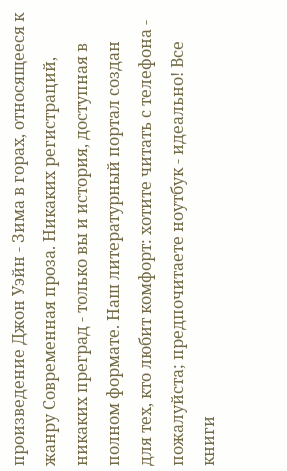произведение Джон Уэйн - Зима в горах, относящееся к жанру Современная проза. Никаких регистраций, никаких преград - только вы и история, доступная в полном формате. Наш литературный портал создан для тех, кто любит комфорт: хотите читать с телефона - пожалуйста; предпочитаете ноутбук - идеально! Все книги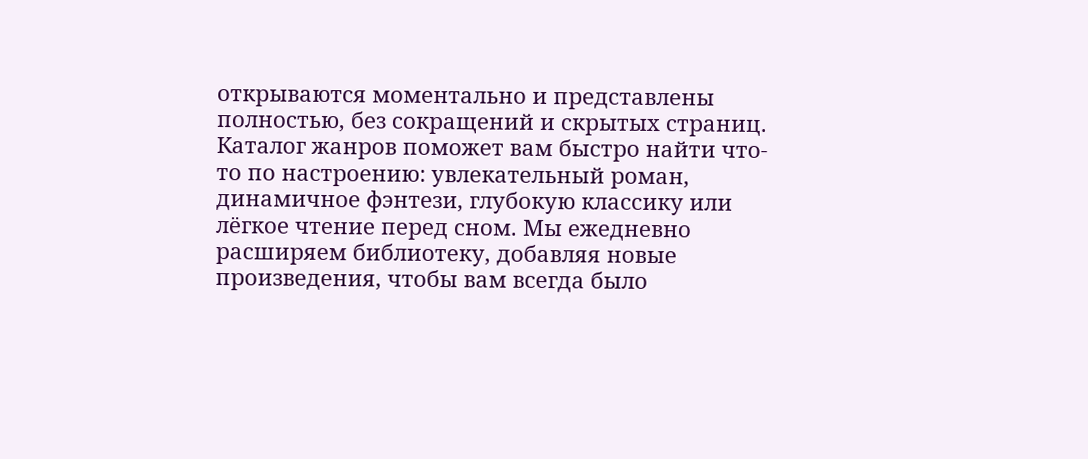открываются моментально и представлены полностью, без сокращений и скрытых страниц. Каталог жанров поможет вам быстро найти что-то по настроению: увлекательный роман, динамичное фэнтези, глубокую классику или лёгкое чтение перед сном. Мы ежедневно расширяем библиотеку, добавляя новые произведения, чтобы вам всегда было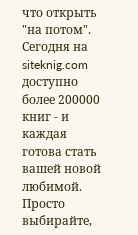что открыть "на потом". Сегодня на siteknig.com доступно более 200000 книг - и каждая готова стать вашей новой любимой. Просто выбирайте,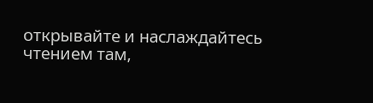открывайте и наслаждайтесь чтением там,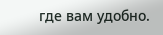где вам удобно.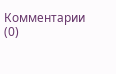Комментарии (0)